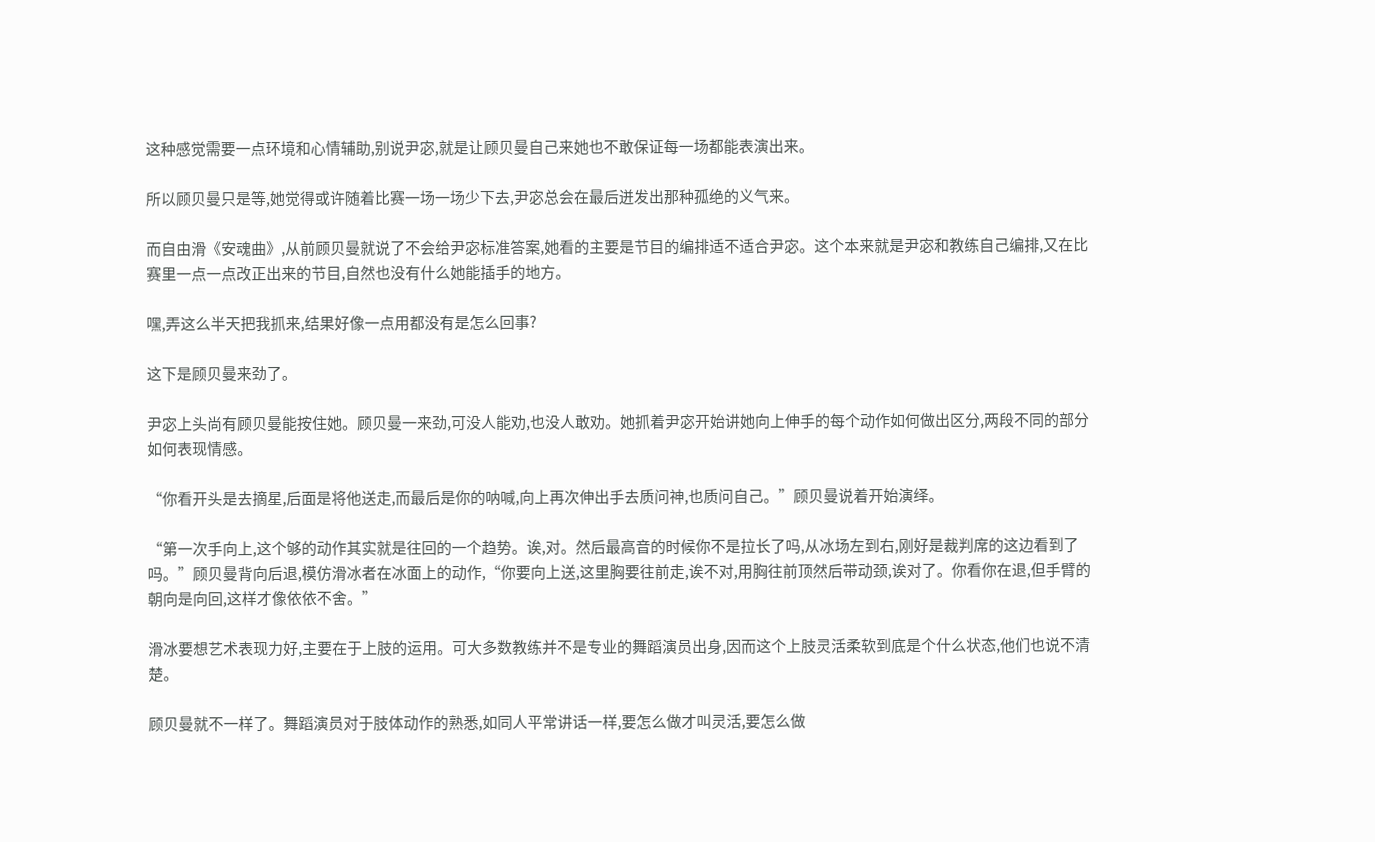这种感觉需要一点环境和心情辅助,别说尹宓,就是让顾贝曼自己来她也不敢保证每一场都能表演出来。

所以顾贝曼只是等,她觉得或许随着比赛一场一场少下去,尹宓总会在最后迸发出那种孤绝的义气来。

而自由滑《安魂曲》,从前顾贝曼就说了不会给尹宓标准答案,她看的主要是节目的编排适不适合尹宓。这个本来就是尹宓和教练自己编排,又在比赛里一点一点改正出来的节目,自然也没有什么她能插手的地方。

嘿,弄这么半天把我抓来,结果好像一点用都没有是怎么回事?

这下是顾贝曼来劲了。

尹宓上头尚有顾贝曼能按住她。顾贝曼一来劲,可没人能劝,也没人敢劝。她抓着尹宓开始讲她向上伸手的每个动作如何做出区分,两段不同的部分如何表现情感。

“你看开头是去摘星,后面是将他送走,而最后是你的呐喊,向上再次伸出手去质问神,也质问自己。”顾贝曼说着开始演绎。

“第一次手向上,这个够的动作其实就是往回的一个趋势。诶,对。然后最高音的时候你不是拉长了吗,从冰场左到右,刚好是裁判席的这边看到了吗。”顾贝曼背向后退,模仿滑冰者在冰面上的动作,“你要向上送,这里胸要往前走,诶不对,用胸往前顶然后带动颈,诶对了。你看你在退,但手臂的朝向是向回,这样才像依依不舍。”

滑冰要想艺术表现力好,主要在于上肢的运用。可大多数教练并不是专业的舞蹈演员出身,因而这个上肢灵活柔软到底是个什么状态,他们也说不清楚。

顾贝曼就不一样了。舞蹈演员对于肢体动作的熟悉,如同人平常讲话一样,要怎么做才叫灵活,要怎么做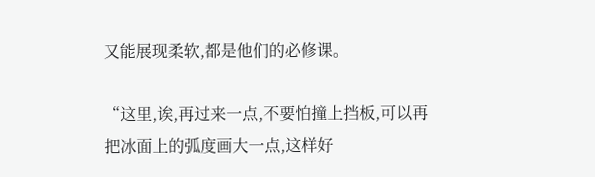又能展现柔软,都是他们的必修课。

“这里,诶,再过来一点,不要怕撞上挡板,可以再把冰面上的弧度画大一点,这样好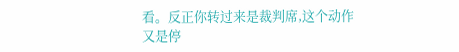看。反正你转过来是裁判席,这个动作又是停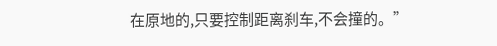在原地的,只要控制距离刹车,不会撞的。”